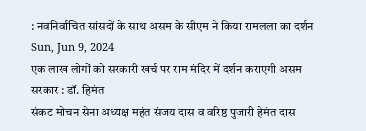: नवनिर्वाचित सांसदों के साथ असम के सीएम ने किया रामलला का दर्शन
Sun, Jun 9, 2024
एक लाख लोगों को सरकारी खर्च पर राम मंदिर में दर्शन कराएगी असम सरकार : डॉ. हिमंत
संकट मोचन सेना अध्यक्ष महंत संजय दास व वरिष्ठ पुजारी हेमंत दास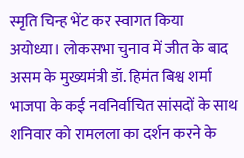स्मृति चिन्ह भेंट कर स्वागत किया
अयोध्या। लोकसभा चुनाव में जीत के बाद असम के मुख्यमंत्री डॉ. हिमंत बिश्व शर्मा भाजपा के कई नवनिर्वाचित सांसदों के साथ शनिवार को रामलला का दर्शन करने के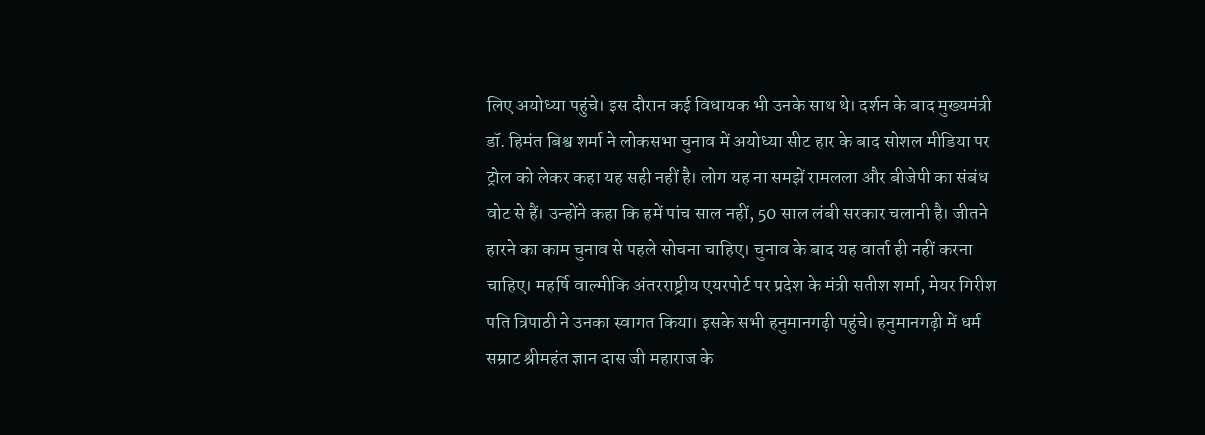लिए अयोध्या पहुंचे। इस दौरान कई विधायक भी उनके साथ थे। दर्शन के बाद मुख्यमंत्री डॉ. हिमंत बिश्व शर्मा ने लोकसभा चुनाव में अयोध्या सीट हार के बाद सोशल मीडिया पर ट्रोल को लेकर कहा यह सही नहीं है। लोग यह ना समझें रामलला और बीजेपी का संबंध वोट से हैं। उन्होंने कहा कि हमें पांच साल नहीं, 50 साल लंबी सरकार चलानी है। जीतने हारने का काम चुनाव से पहले सोचना चाहिए। चुनाव के बाद यह वार्ता ही नहीं करना चाहिए। महर्षि वाल्मीकि अंतरराष्ट्रीय एयरपोर्ट पर प्रदेश के मंत्री सतीश शर्मा, मेयर गिरीश पति त्रिपाठी ने उनका स्वागत किया। इसके सभी हनुमानगढ़ी पहुंचे। हनुमानगढ़ी में धर्म सम्राट श्रीमहंत ज्ञान दास जी महाराज के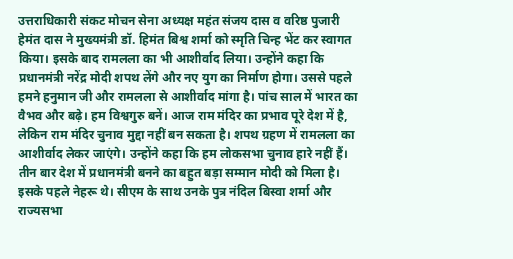उत्तराधिकारी संकट मोचन सेना अध्यक्ष महंत संजय दास व वरिष्ठ पुजारी हेमंत दास ने मुख्यमंत्री डॉ. हिमंत बिश्व शर्मा को स्मृति चिन्ह भेंट कर स्वागत किया। इसके बाद रामलला का भी आशीर्वाद लिया। उन्होंने कहा कि प्रधानमंत्री नरेंद्र मोदी शपथ लेंगे और नए युग का निर्माण होगा। उससे पहले हमने हनुमान जी और रामलला से आशीर्वाद मांगा है। पांच साल में भारत का वैभव और बढ़े। हम विश्वगुरु बनें। आज राम मंदिर का प्रभाव पूरे देश में है, लेकिन राम मंदिर चुनाव मुद्दा नहीं बन सकता है। शपथ ग्रहण में रामलला का आशीर्वाद लेकर जाएंगे। उन्होंने कहा कि हम लोकसभा चुनाव हारे नहीं हैं। तीन बार देश में प्रधानमंत्री बनने का बहुत बड़ा सम्मान मोदी को मिला है। इसके पहले नेहरू थे। सीएम के साथ उनके पुत्र नंदिल बिस्वा शर्मा और राज्यसभा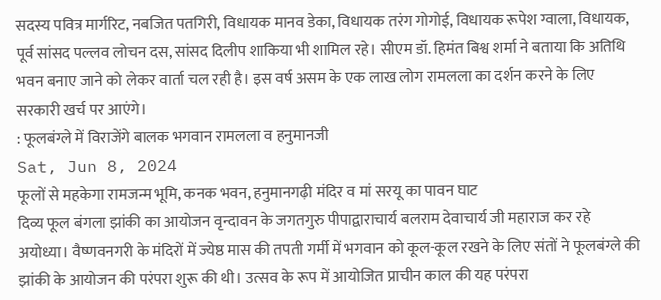सदस्य पवित्र मार्गरिट, नबजित पतगिरी, विधायक मानव डेका, विधायक तरंग गोगोई, विधायक रूपेश ग्वाला, विधायक, पूर्व सांसद पल्लव लोचन दस, सांसद दिलीप शाकिया भी शामिल रहे। सीएम डॉ. हिमंत बिश्व शर्मा ने बताया कि अतिथि भवन बनाए जाने को लेकर वार्ता चल रही है। इस वर्ष असम के एक लाख लोग रामलला का दर्शन करने के लिए सरकारी खर्च पर आएंगे।
: फूलबंग्ले में विराजेंगे बालक भगवान रामलला व हनुमानजी
Sat, Jun 8, 2024
फूलों से महकेगा रामजन्म भूमि, कनक भवन, हनुमानगढ़ी मंदिर व मां सरयू का पावन घाट
दिव्य फूल बंगला झांकी का आयोजन वृन्दावन के जगतगुरु पीपाद्वाराचार्य बलराम देवाचार्य जी महाराज कर रहे
अयोध्या। वैष्णवनगरी के मंदिरों में ज्येष्ठ मास की तपती गर्मी में भगवान को कूल-कूल रखने के लिए संतों ने फूलबंग्ले की झांकी के आयोजन की परंपरा शुरू की थी। उत्सव के रूप में आयोजित प्राचीन काल की यह परंपरा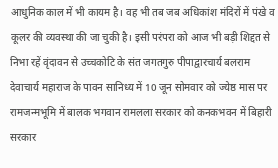आधुनिक काल में भी कायम है। वह भी तब जब अधिकांश मंदिरों में पंखे व कूलर की व्यवस्था की जा चुकी है। इसी परंपरा को आज भी बड़ी शिद्दत से निभा रहें वृंदावन से उच्चकोटि के संत जगतगुरु पीपाद्वारचार्य बलराम देवाचार्य महाराज के पावन सानिध्य में 10 जून सोमवार को ज्येष्ठ मास पर रामजन्मभूमि में बालक भगवान रामलला सरकार को कनकभवन में बिहारी सरकार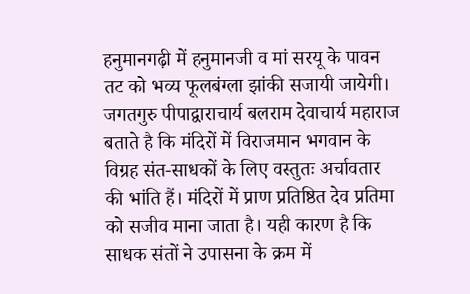हनुमानगढ़ी में हनुमानजी व मां सरयू के पावन तट को भव्य फूलबंग्ला झांकी सजायी जायेगी।
जगतगुरु पीपाद्वाराचार्य बलराम देवाचार्य महाराज बताते है कि मंदिरों में विराजमान भगवान के विग्रह संत-साधकों के लिए वस्तुतः अर्चावतार की भांति हैं। मंदिरों में प्राण प्रतिष्ठित देव प्रतिमा को सजीव माना जाता है। यही कारण है कि साधक संतों ने उपासना के क्रम में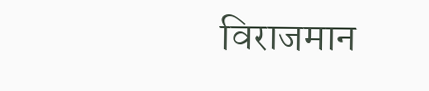विराजमान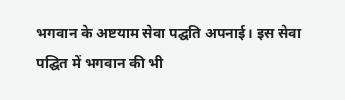भगवान के अष्टयाम सेवा पद्घति अपनाई। इस सेवा पद्घित में भगवान की भी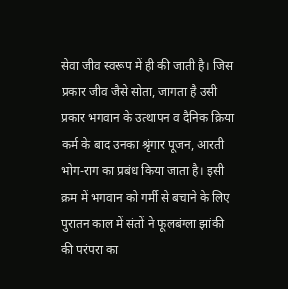सेवा जीव स्वरूप में ही की जाती है। जिस प्रकार जीव जैसे सोता, जागता है उसी प्रकार भगवान के उत्थापन व दैनिक क्रिया कर्म के बाद उनका श्रृंगार पूजन, आरती भोग-राग का प्रबंध किया जाता है। इसी क्रम में भगवान को गर्मी से बचाने के लिए पुरातन काल में संतों ने फूलबंग्ला झांकी की परंपरा का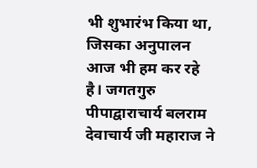भी शुभारंभ किया था, जिसका अनुपालन आज भी हम कर रहे है। जगतगुरु पीपाद्वाराचार्य बलराम देवाचार्य जी महाराज ने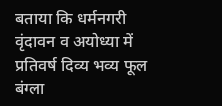बताया कि धर्मनगरी वृंदावन व अयोध्या में प्रतिवर्ष दिव्य भव्य फूल बंग्ला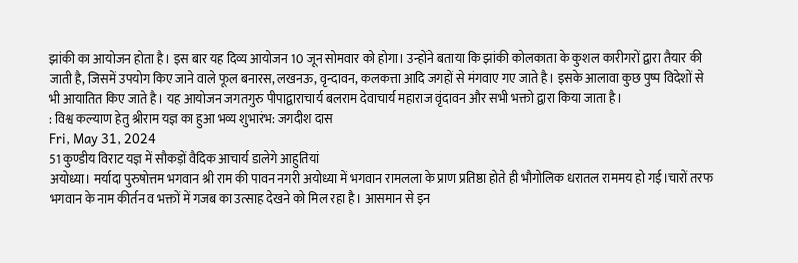झांकी का आयोजन होता है। इस बार यह दिव्य आयोजन 10 जून सोमवार को होगा। उन्होंने बताया कि झांकी कोलकाता के कुशल कारीगरों द्वारा तैयार की जाती है, जिसमें उपयोग किए जाने वाले फूल बनारस, लखनऊ, वृन्दावन, कलकत्ता आदि जगहों से मंगवाए गए जाते है। इसके आलावा कुछ पुष्प विदेशों से भी आयातित किए जाते है। यह आयोजन जगतगुरु पीपाद्वाराचार्य बलराम देवाचार्य महाराज वृंदावन और सभी भक्तो द्वारा किया जाता है।
: विश्व कल्याण हेतु श्रीराम यज्ञ का हुआ भव्य शुभारंभ: जगदीश दास
Fri, May 31, 2024
51 कुण्डीय विराट यज्ञ में सौकड़ों वैदिक आचार्य डालेगे आहुतियां
अयोध्या। मर्यादा पुरुषोत्तम भगवान श्री राम की पावन नगरी अयोध्या में भगवान रामलला के प्राण प्रतिष्ठा होते ही भौगोलिक धरातल राममय हो गई।चारों तरफ भगवान के नाम कीर्तन व भक्तों में गजब का उत्साह देखने को मिल रहा है। आसमान से इन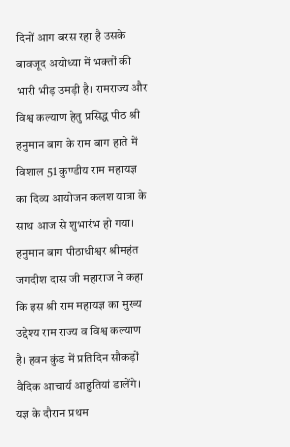दिनों आग बरस रहा है उसके बावजूद अयोध्या में भक्तों की भारी भीड़ उमड़ी है। रामराज्य और विश्व कल्याण हेतु प्रसिद्ध पीठ श्री हनुमान बाग के राम बाग हाते में विशाल 51 कुण्डीय राम महायज्ञ का दिव्य आयोजन कलश यात्रा के साथ आज से शुभारंभ हो गया। हनुमान बाग पीठाधीश्वर श्रीमहंत जगदीश दास जी महाराज ने कहा कि इस श्री राम महायज्ञ का मुख्य उद्देश्य राम राज्य व विश्व कल्याण है। हवन कुंड में प्रतिदिन सौकड़ों वैदिक आचार्य आहुतियां डालेंगे। यज्ञ के दौरान प्रथम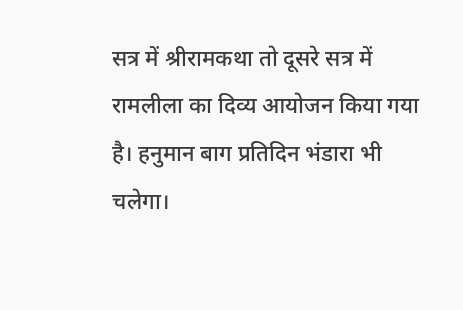सत्र में श्रीरामकथा तो दूसरे सत्र में रामलीला का दिव्य आयोजन किया गया है। हनुमान बाग प्रतिदिन भंडारा भी चलेगा।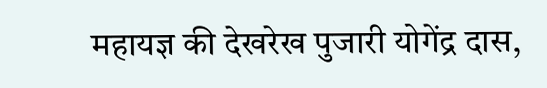महायज्ञ की देखरेख पुजारी योगेंद्र दास,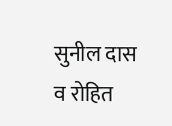सुनील दास व रोहित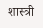शास्त्री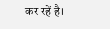कर रहें है।